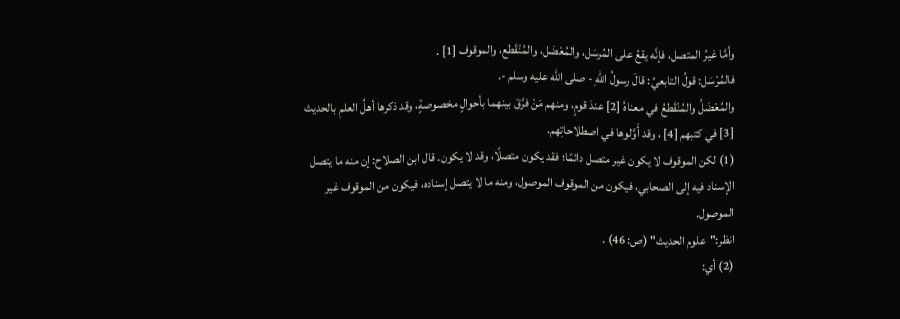وأمَّا غيرُ المتصل، فإنَّه يقعُ على المُرسَل، والمُعْضَل، والمُنْقَطع، والموقوف [1] .
فالمُرْسَل: قولُ التابعيِّ: قالَ رسولُ اللهِ - صلى الله عليه وسلم -.
والمُعْضَلُ والمُنْقَطعُ في معناهُ [2] عندَ قومٍ، ومنهم مَنْ فرَّقَ بينهما بأحوالٍ مخصوصةٍ، وقد ذكرها أهلُ العلمِ بالحديث [3] في كتبهم [4] ، وقد أَوَّلوها في اصطلاحاتِهم.
(1) لكن الموقوف لا يكون غير متصل دائمًا؛ فقد يكون متصلًا، وقد لا يكون. قال ابن الصلاح: إن منه ما يتصل الإسناد فيه إلى الصحابي، فيكون من الموقوف الموصول، ومنه ما لا يتصل إسناده، فيكون من الموقوف غير الموصول.
انظر:"علوم الحديث" (ص: 46) .
(2) أي: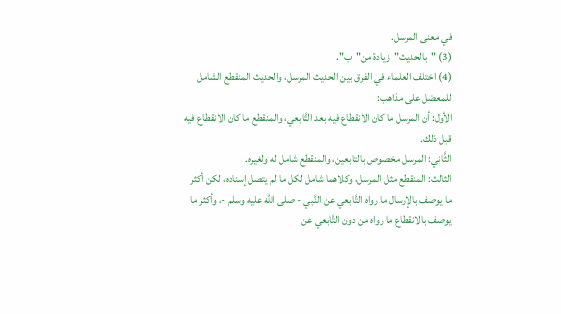في معنى المرسل.
(3) "بالحديث"زيادة من"ب".
(4) اختلف العلماء في الفرق بين الحديث المرسل، والحديث المنقطع الشامل للمعضل على مذاهب:
الأول: أن المرسل ما كان الانقطاع فيه بعد التَّابعي، والمنقطع ما كان الانقطاع فيه قبل ذلك.
الثَّاني: المرسل مخصوص بالتابعين، والمنقطع شامل له ولغيره.
الثالث: المنقطع مثل المرسل، وكلاهما شامل لكل ما لم يتصل إسناده، لكن أكثر ما يوصف بالإرسال ما رواه التَّابعي عن النَّبي - صلى الله عليه وسلم -، وأكثر ما يوصف بالانقطاع ما رواه من دون التَّابعي عن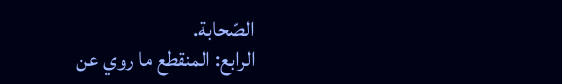الصّحابة.
الرابع: المنقطع ما روي عن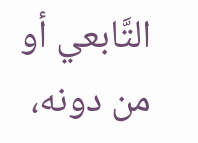التَّابعي أو من دونه،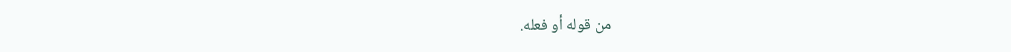من قوله أو فعله.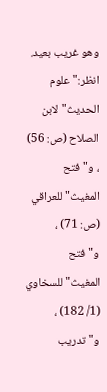وهو غريب بعيد.
انظر:"علوم الحديث"لابن الصلاح (ص: 56) ، و"فتح المغيث"للعراقي (ص: 71) ، و"فتح المغيث"للسخاوي (1/ 182) ، و"تدريب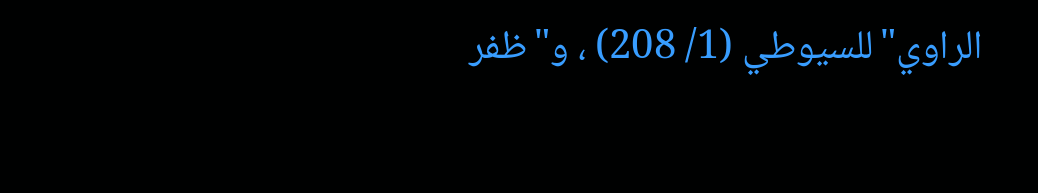الراوي"للسيوطي (1/ 208) ، و"ظفر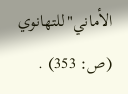الأماني"للتهانوي (ص: 353) .